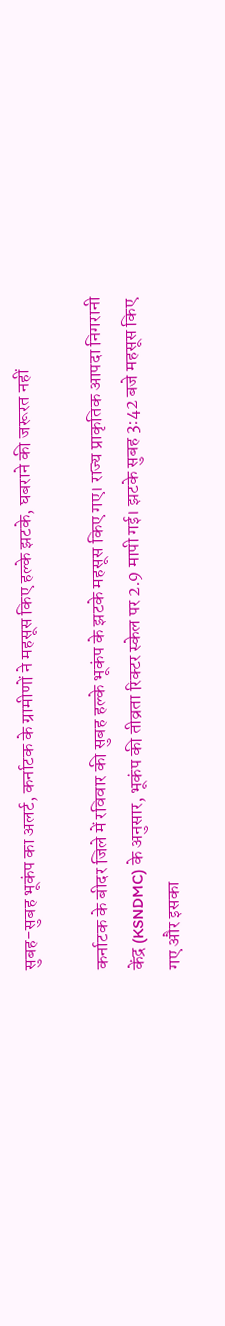सुबह-सुबह भूकंप का अलर्ट, कर्नाटक के ग्रामीणों ने महसूस किए हल्के झटके, घबराने की जरूरत नहीं

कर्नाटक के बीदर जिले में रविवार की सुबह हल्के भूकंप के झटके महसूस किए गए। राज्य प्राकृतिक आपदा निगरानी केंद्र (KSNDMC) के अनुसार, भूकंप की तीव्रता रिक्टर स्केल पर 2.9 मापी गई। झटके सुबह 3:42 बजे महसूस किए गए और इसका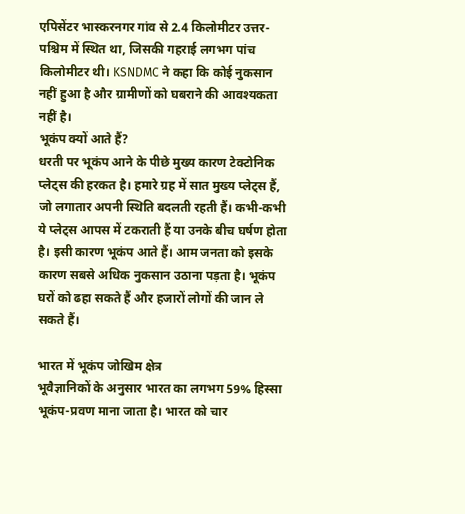एपिसेंटर भास्करनगर गांव से 2.4 किलोमीटर उत्तर-पश्चिम में स्थित था, जिसकी गहराई लगभग पांच किलोमीटर थी। KSNDMC ने कहा कि कोई नुकसान नहीं हुआ है और ग्रामीणों को घबराने की आवश्यकता नहीं है।
भूकंप क्यों आते हैं?
धरती पर भूकंप आने के पीछे मुख्य कारण टेक्टोनिक प्लेट्स की हरकत है। हमारे ग्रह में सात मुख्य प्लेट्स हैं, जो लगातार अपनी स्थिति बदलती रहती हैं। कभी-कभी ये प्लेट्स आपस में टकराती हैं या उनके बीच घर्षण होता है। इसी कारण भूकंप आते हैं। आम जनता को इसके कारण सबसे अधिक नुकसान उठाना पड़ता है। भूकंप घरों को ढहा सकते हैं और हजारों लोगों की जान ले सकते हैं।

भारत में भूकंप जोखिम क्षेत्र
भूवैज्ञानिकों के अनुसार भारत का लगभग 59% हिस्सा भूकंप-प्रवण माना जाता है। भारत को चार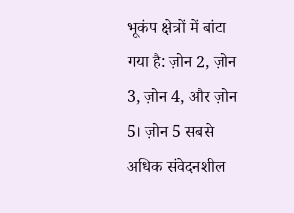भूकंप क्षेत्रों में बांटा गया है: ज़ोन 2, ज़ोन 3, ज़ोन 4, और ज़ोन 5। ज़ोन 5 सबसे अधिक संवेदनशील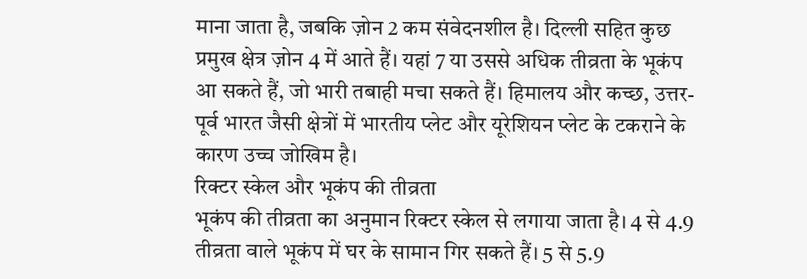माना जाता है, जबकि ज़ोन 2 कम संवेदनशील है। दिल्ली सहित कुछ प्रमुख क्षेत्र ज़ोन 4 में आते हैं। यहां 7 या उससे अधिक तीव्रता के भूकंप आ सकते हैं, जो भारी तबाही मचा सकते हैं। हिमालय और कच्छ, उत्तर-पूर्व भारत जैसी क्षेत्रों में भारतीय प्लेट और यूरेशियन प्लेट के टकराने के कारण उच्च जोखिम है।
रिक्टर स्केल और भूकंप की तीव्रता
भूकंप की तीव्रता का अनुमान रिक्टर स्केल से लगाया जाता है। 4 से 4.9 तीव्रता वाले भूकंप में घर के सामान गिर सकते हैं। 5 से 5.9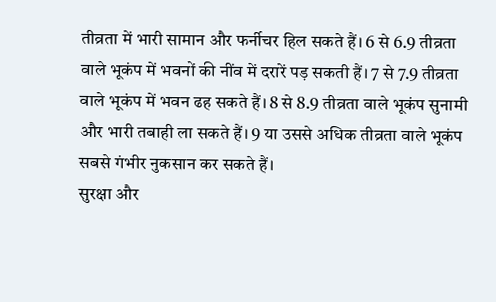तीव्रता में भारी सामान और फर्नीचर हिल सकते हैं। 6 से 6.9 तीव्रता वाले भूकंप में भवनों की नींव में दरारें पड़ सकती हैं। 7 से 7.9 तीव्रता वाले भूकंप में भवन ढह सकते हैं। 8 से 8.9 तीव्रता वाले भूकंप सुनामी और भारी तबाही ला सकते हैं। 9 या उससे अधिक तीव्रता वाले भूकंप सबसे गंभीर नुकसान कर सकते हैं।
सुरक्षा और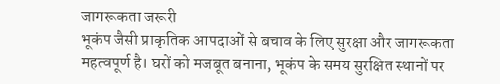जागरूकता जरूरी
भूकंप जैसी प्राकृतिक आपदाओं से बचाव के लिए सुरक्षा और जागरूकता महत्वपूर्ण है। घरों को मजबूत बनाना, भूकंप के समय सुरक्षित स्थानों पर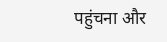पहुंचना और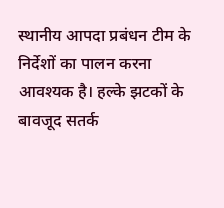स्थानीय आपदा प्रबंधन टीम के निर्देशों का पालन करना आवश्यक है। हल्के झटकों के बावजूद सतर्क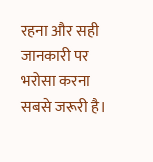रहना और सही जानकारी पर भरोसा करना सबसे जरूरी है।